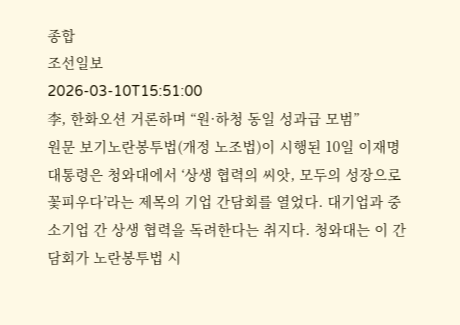종합
조선일보
2026-03-10T15:51:00
李, 한화오션 거론하며 “원·하청 동일 성과급 모범”
원문 보기노란봉투법(개정 노조법)이 시행된 10일 이재명 대통령은 청와대에서 ‘상생 협력의 씨앗, 모두의 성장으로 꽃피우다’라는 제목의 기업 간담회를 열었다. 대기업과 중소기업 간 상생 협력을 독려한다는 취지다. 청와대는 이 간담회가 노란봉투법 시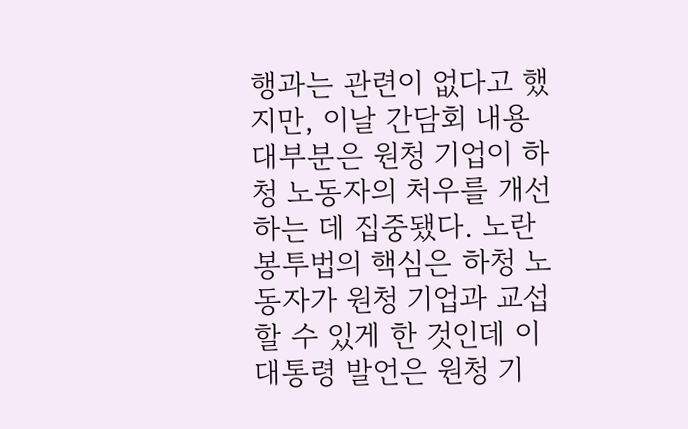행과는 관련이 없다고 했지만, 이날 간담회 내용 대부분은 원청 기업이 하청 노동자의 처우를 개선하는 데 집중됐다. 노란봉투법의 핵심은 하청 노동자가 원청 기업과 교섭할 수 있게 한 것인데 이 대통령 발언은 원청 기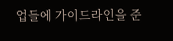업들에 가이드라인을 준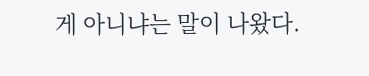게 아니냐는 말이 나왔다.